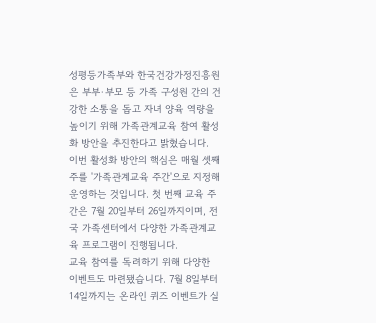성평등가족부와 한국건강가정진흥원은 부부·부모 등 가족 구성원 간의 건강한 소통을 돕고 자녀 양육 역량을 높이기 위해 가족관계교육 참여 활성화 방안을 추진한다고 밝혔습니다.
이번 활성화 방안의 핵심은 매월 셋째 주를 '가족관계교육 주간'으로 지정해 운영하는 것입니다. 첫 번째 교육 주간은 7월 20일부터 26일까지이며, 전국 가족센터에서 다양한 가족관계교육 프로그램이 진행됩니다.
교육 참여를 독려하기 위해 다양한 이벤트도 마련됐습니다. 7월 8일부터 14일까지는 온라인 퀴즈 이벤트가 실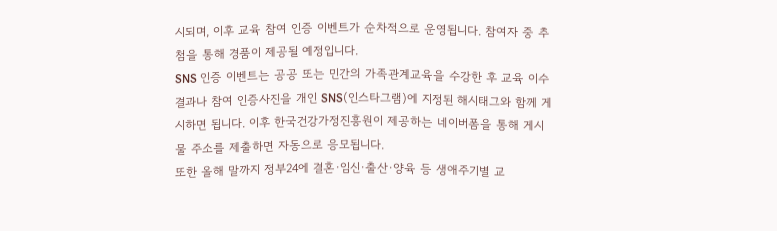시되며, 이후 교육 참여 인증 이벤트가 순차적으로 운영됩니다. 참여자 중 추첨을 통해 경품이 제공될 예정입니다.
SNS 인증 이벤트는 공공 또는 민간의 가족관계교육을 수강한 후 교육 이수 결과나 참여 인증사진을 개인 SNS(인스타그램)에 지정된 해시태그와 함께 게시하면 됩니다. 이후 한국건강가정진흥원이 제공하는 네이버폼을 통해 게시물 주소를 제출하면 자동으로 응모됩니다.
또한 올해 말까지 정부24에 결혼·임신·출산·양육 등 생애주기별 교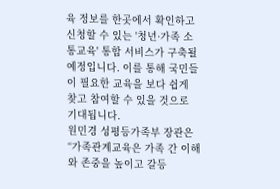육 정보를 한곳에서 확인하고 신청할 수 있는 '청년·가족 소통교육' 통합 서비스가 구축될 예정입니다. 이를 통해 국민들이 필요한 교육을 보다 쉽게 찾고 참여할 수 있을 것으로 기대됩니다.
원민경 성평등가족부 장관은 “가족관계교육은 가족 간 이해와 존중을 높이고 갈등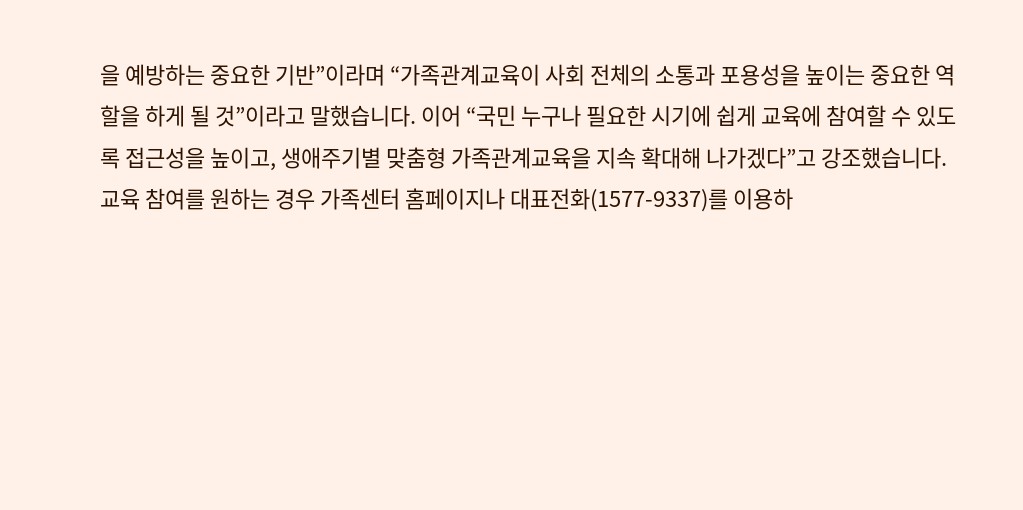을 예방하는 중요한 기반”이라며 “가족관계교육이 사회 전체의 소통과 포용성을 높이는 중요한 역할을 하게 될 것”이라고 말했습니다. 이어 “국민 누구나 필요한 시기에 쉽게 교육에 참여할 수 있도록 접근성을 높이고, 생애주기별 맞춤형 가족관계교육을 지속 확대해 나가겠다”고 강조했습니다.
교육 참여를 원하는 경우 가족센터 홈페이지나 대표전화(1577-9337)를 이용하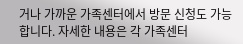거나 가까운 가족센터에서 방문 신청도 가능합니다. 자세한 내용은 각 가족센터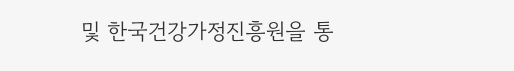및 한국건강가정진흥원을 통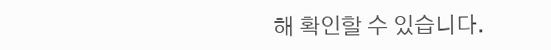해 확인할 수 있습니다.